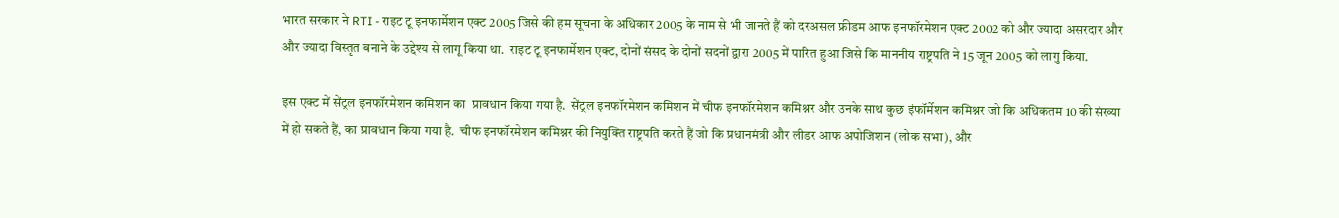भारत सरकार ने RTI - राइट टू इनफार्मेशन एक्ट 2005 जिसे की हम सूचना के अधिकार 2005 के नाम से भी जानते हैं को दरअसल फ्रीडम आफ इनफॉरमेशन एक्ट 2002 को और ज्यादा असरदार और और ज्यादा विस्तृत बनाने के उद्देश्य से लागू किया था.  राइट टू इनफार्मेशन एक्ट, दोनों संसद के दोनों सदनों द्वारा 2005 में पारित हुआ जिसे कि माननीय राष्ट्रपति ने 15 जून 2005 को लागु किया.

इस एक्ट में सेंट्रल इनफॉरमेशन कमिशन का  प्रावधान किया गया है.  सेंट्रल इनफॉरमेशन कमिशन में चीफ इनफॉरमेशन कमिश्नर और उनके साथ कुछ इंफॉर्मेशन कमिश्नर जो कि अधिकतम 10 की संख्या में हो सकते हैं, का प्रावधान किया गया है.  चीफ इनफॉरमेशन कमिश्नर की नियुक्ति राष्ट्रपति करते हैं जो कि प्रधानमंत्री और लीडर आफ अपोजिशन (लोक सभा), और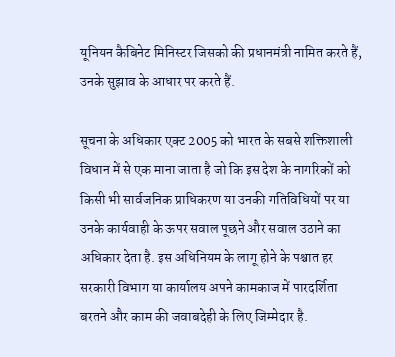यूनियन कैबिनेट मिनिस्टर जिसको की प्रधानमंत्री नामित करते हैं, उनके सुझाव के आधार पर करते हैं.

सूचना के अधिकार एक्ट 2005 को भारत के सबसे शक्तिशाली विधान में से एक माना जाता है जो कि इस देश के नागरिकों को किसी भी सार्वजनिक प्राधिकरण या उनकी गतिविधियों पर या उनके कार्यवाही के ऊपर सवाल पूछने और सवाल उठाने का अधिकार देता है. इस अधिनियम के लागू होने के पश्चात हर सरकारी विभाग या कार्यालय अपने कामकाज में पारदर्शिता बरतने और काम की जवाबदेही के लिए जिम्मेदार है.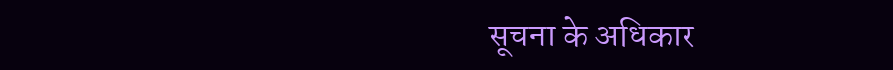सूचना के अधिकार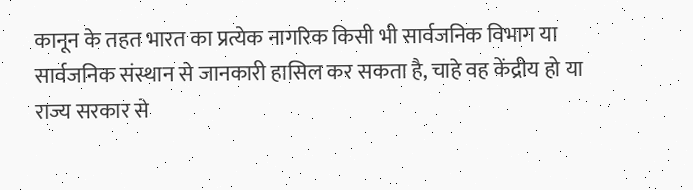कानून के तहत भारत का प्रत्येक नागरिक किसी भी सार्वजनिक विभाग या सार्वजनिक संस्थान से जानकारी हासिल कर सकता है, चाहे वह केंद्रीय हो या राज्य सरकार से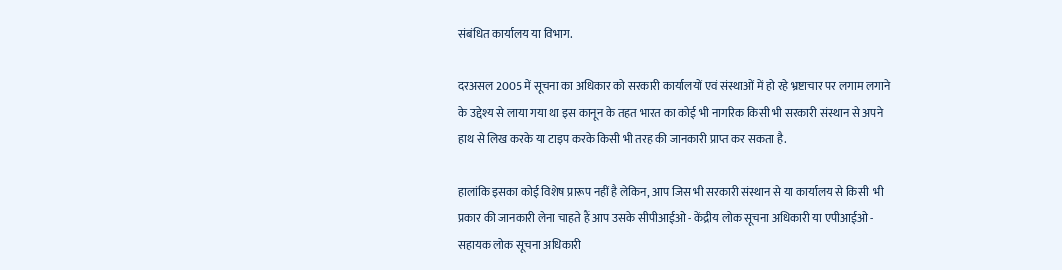संबंधित कार्यालय या विभाग.

दरअसल 2005 में सूचना का अधिकार को सरकारी कार्यालयों एवं संस्थाओं में हो रहे भ्रष्टाचार पर लगाम लगाने के उद्देश्य से लाया गया था इस कानून के तहत भारत का कोई भी नागरिक किसी भी सरकारी संस्थान से अपने हाथ से लिख करके या टाइप करके किसी भी तरह की जानकारी प्राप्त कर सकता है.

हालांकि इसका कोई विशेष प्रारूप नहीं है लेकिन, आप जिस भी सरकारी संस्थान से या कार्यालय से किसी  भी प्रकार की जानकारी लेना चाहते हैं आप उसके सीपीआईओ - केंद्रीय लोक सूचना अधिकारी या एपीआईओ - सहायक लोक सूचना अधिकारी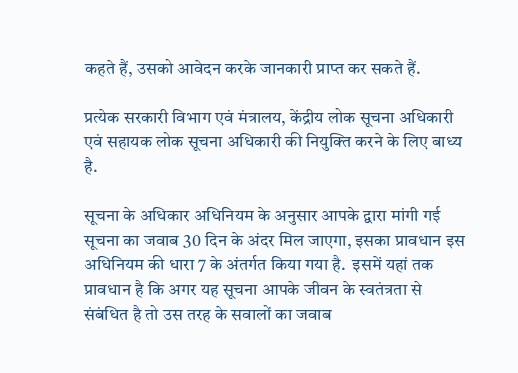कहते हैं, उसको आवेदन करके जानकारी प्राप्त कर सकते हैं.

प्रत्येक सरकारी विभाग एवं मंत्रालय, केंद्रीय लोक सूचना अधिकारी एवं सहायक लोक सूचना अधिकारी की नियुक्ति करने के लिए बाध्य  है.

सूचना के अधिकार अधिनियम के अनुसार आपके द्वारा मांगी गई सूचना का जवाब 30 दिन के अंदर मिल जाएगा, इसका प्रावधान इस अधिनियम की धारा 7 के अंतर्गत किया गया है.  इसमें यहां तक प्रावधान है कि अगर यह सूचना आपके जीवन के स्वतंत्रता से संबंधित है तो उस तरह के सवालों का जवाब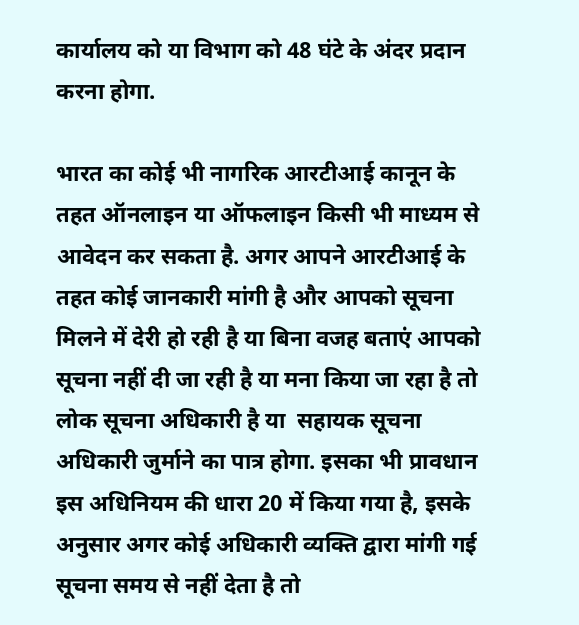कार्यालय को या विभाग को 48 घंटे के अंदर प्रदान करना होगा.

भारत का कोई भी नागरिक आरटीआई कानून के तहत ऑनलाइन या ऑफलाइन किसी भी माध्यम से आवेदन कर सकता है. अगर आपने आरटीआई के तहत कोई जानकारी मांगी है और आपको सूचना मिलने में देरी हो रही है या बिना वजह बताएं आपको सूचना नहीं दी जा रही है या मना किया जा रहा है तो लोक सूचना अधिकारी है या  सहायक सूचना अधिकारी जुर्माने का पात्र होगा. इसका भी प्रावधान इस अधिनियम की धारा 20 में किया गया है, इसके अनुसार अगर कोई अधिकारी व्यक्ति द्वारा मांगी गई सूचना समय से नहीं देता है तो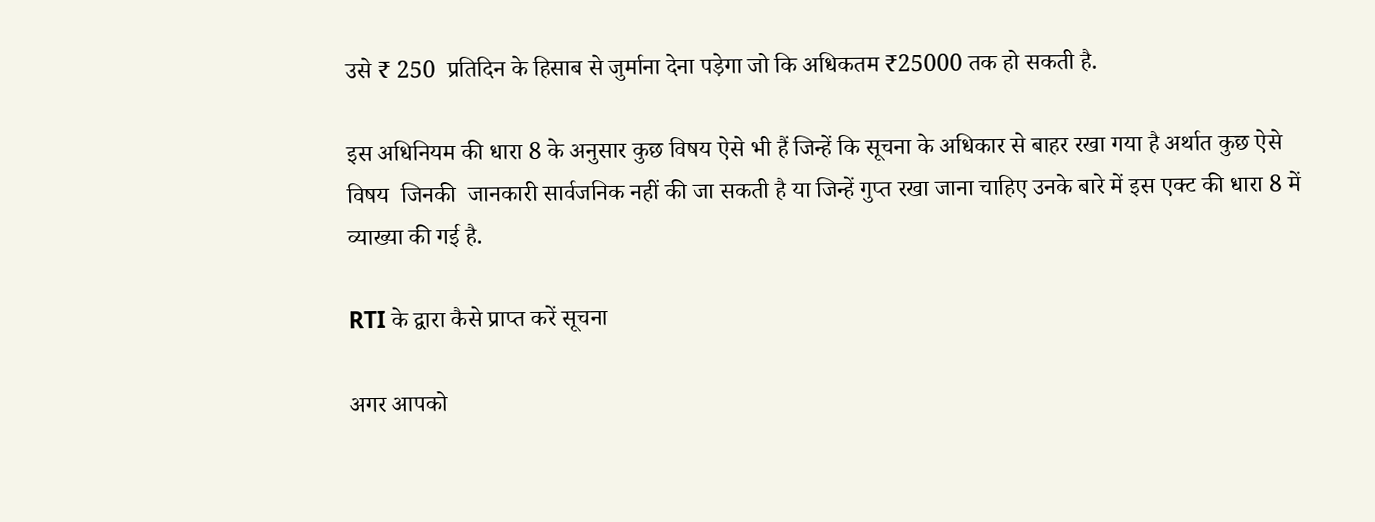उसे ₹ 250  प्रतिदिन के हिसाब से जुर्माना देना पड़ेगा जो कि अधिकतम ₹25000 तक हो सकती है.

इस अधिनियम की धारा 8 के अनुसार कुछ विषय ऐसे भी हैं जिन्हें कि सूचना के अधिकार से बाहर रखा गया है अर्थात कुछ ऐसे विषय  जिनकी  जानकारी सार्वजनिक नहीं की जा सकती है या जिन्हें गुप्त रखा जाना चाहिए उनके बारे में इस एक्ट की धारा 8 में व्याख्या की गई है.

RTI के द्वारा कैसे प्राप्त करें सूचना

अगर आपको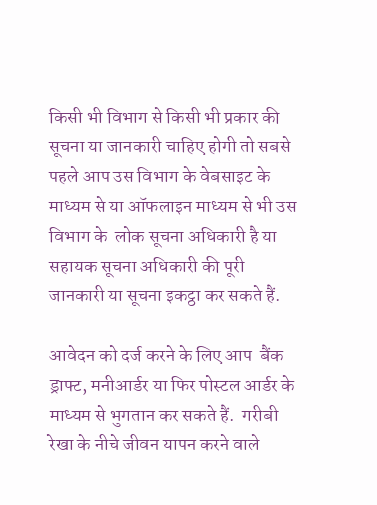किसी भी विभाग से किसी भी प्रकार की सूचना या जानकारी चाहिए होगी तो सबसे पहले आप उस विभाग के वेबसाइट के माध्यम से या ऑफलाइन माध्यम से भी उस विभाग के  लोक सूचना अधिकारी है या  सहायक सूचना अधिकारी की पूरी जानकारी या सूचना इकट्ठा कर सकते हैं.

आवेदन को दर्ज करने के लिए आप  बैंक ड्राफ्ट, मनीआर्डर या फिर पोस्टल आर्डर के माध्यम से भुगतान कर सकते हैं.  गरीबी रेखा के नीचे जीवन यापन करने वाले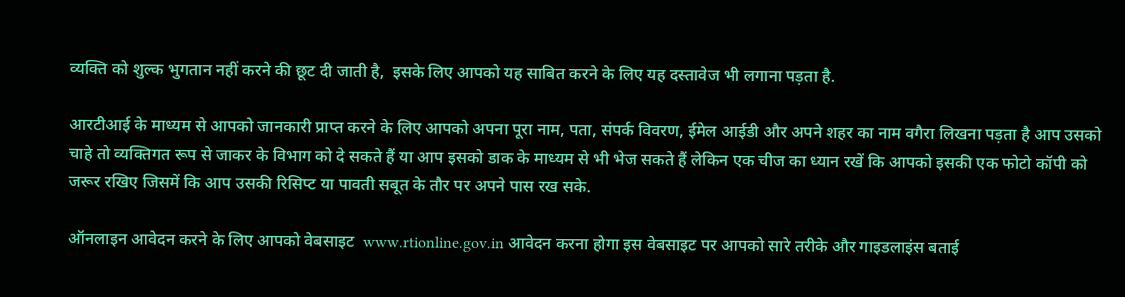व्यक्ति को शुल्क भुगतान नहीं करने की छूट दी जाती है,  इसके लिए आपको यह साबित करने के लिए यह दस्तावेज भी लगाना पड़ता है.

आरटीआई के माध्यम से आपको जानकारी प्राप्त करने के लिए आपको अपना पूरा नाम, पता, संपर्क विवरण, ईमेल आईडी और अपने शहर का नाम वगैरा लिखना पड़ता है आप उसको चाहे तो व्यक्तिगत रूप से जाकर के विभाग को दे सकते हैं या आप इसको डाक के माध्यम से भी भेज सकते हैं लेकिन एक चीज का ध्यान रखें कि आपको इसकी एक फोटो कॉपी को जरूर रखिए जिसमें कि आप उसकी रिसिप्ट या पावती सबूत के तौर पर अपने पास रख सके.

ऑनलाइन आवेदन करने के लिए आपको वेबसाइट  www.rtionline.gov.in आवेदन करना होगा इस वेबसाइट पर आपको सारे तरीके और गाइडलाइंस बताई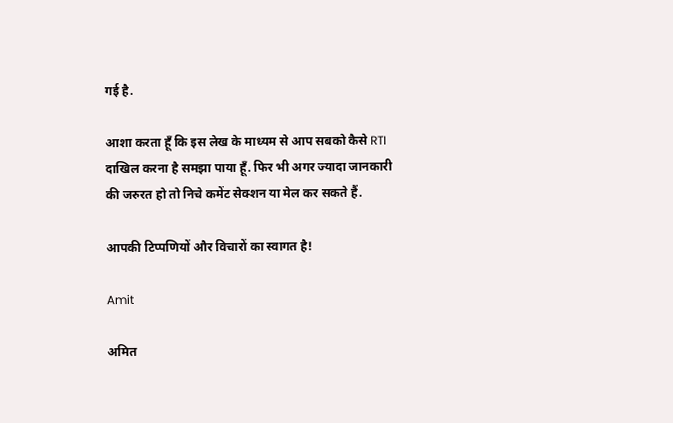गई है.

आशा करता हूँ कि इस लेख के माध्यम से आप सबको कैसे RTI दाखिल करना है समझा पाया हूँ. फिर भी अगर ज्यादा जानकारी की जरुरत हो तो निचे कमेंट सेक्शन या मेल कर सकते हैं.

आपकी टिप्पणियों और विचारों का स्वागत है!

Amit

अमित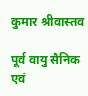कुमार श्रीवास्तव

पूर्व वायु सैनिक एवं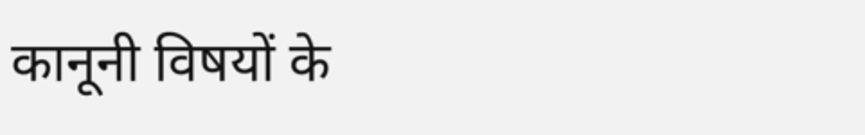कानूनी विषयों के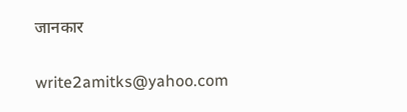जानकार

write2amitks@yahoo.com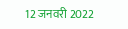12 जनवरी 2022